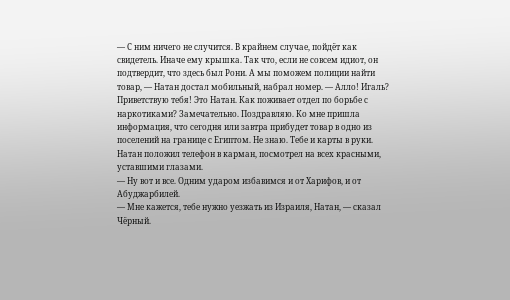— С ним ничего не случится. В крайнем случае, пойдёт как свидетель. Иначе ему крышка. Так что, если не совсем идиот, он подтвердит, что здесь был Рони. А мы поможем полиции найти товар, — Натан достал мобильный, набрал номер. — Алло! Игаль? Приветствую тебя! Это Натан. Как поживает отдел по борьбе с наркотиками? Замечательно. Поздравляю. Ко мне пришла информация, что сегодня или завтра прибудет товар в одно из поселений на границе с Египтом. Не знаю. Тебе и карты в руки.
Натан положил телефон в карман, посмотрел на всех красными, уставшими глазами.
— Ну вот и все. Одним ударом избавимся и от Харифов, и от Абуджарбилей.
— Мне кажется, тебе нужно уезжать из Израиля, Натан, — сказал Чёрный.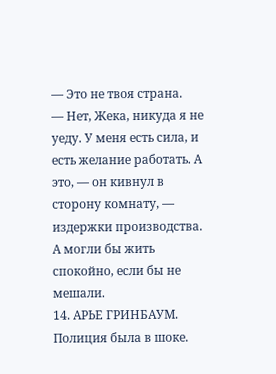— Это не твоя страна.
— Нет, Жека, никуда я не уеду. У меня есть сила, и есть желание работать. А это, — он кивнул в сторону комнату, — издержки производства. А могли бы жить спокойно, если бы не мешали.
14. АРЬЕ ГРИНБАУМ.
Полиция была в шоке.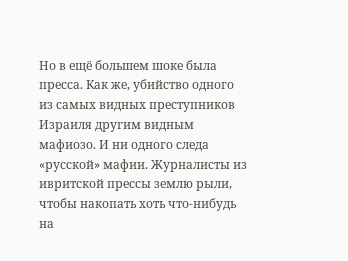Но в ещё большем шоке была пресса. Как же, убийство одного из самых видных преступников Израиля другим видным мафиозо. И ни одного следа «русской» мафии. Журналисты из ивритской прессы землю рыли, чтобы накопать хоть что-нибудь на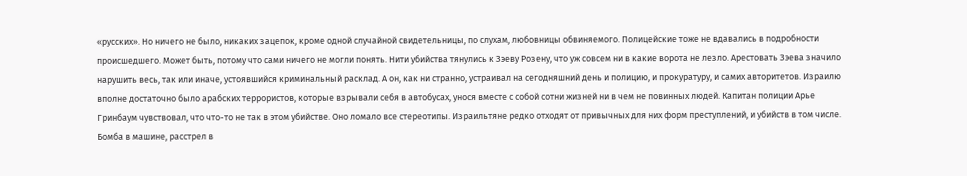«русских». Но ничего не было, никаких зацепок, кроме одной случайной свидетельницы, по слухам, любовницы обвиняемого. Полицейские тоже не вдавались в подробности происшедшего. Может быть, потому что сами ничего не могли понять. Нити убийства тянулись к Зэеву Розену, что уж совсем ни в какие ворота не лезло. Арестовать Зэева значило нарушить весь, так или иначе, устоявшийся криминальный расклад. А он, как ни странно, устраивал на сегодняшний день и полицию, и прокуратуру, и самих авторитетов. Израилю вполне достаточно было арабских террористов, которые взрывали себя в автобусах, унося вместе с собой сотни жизней ни в чем не повинных людей. Капитан полиции Арье Гринбаум чувствовал, что что-то не так в этом убийстве. Оно ломало все стереотипы. Израильтяне редко отходят от привычных для них форм преступлений, и убийств в том числе. Бомба в машине, расстрел в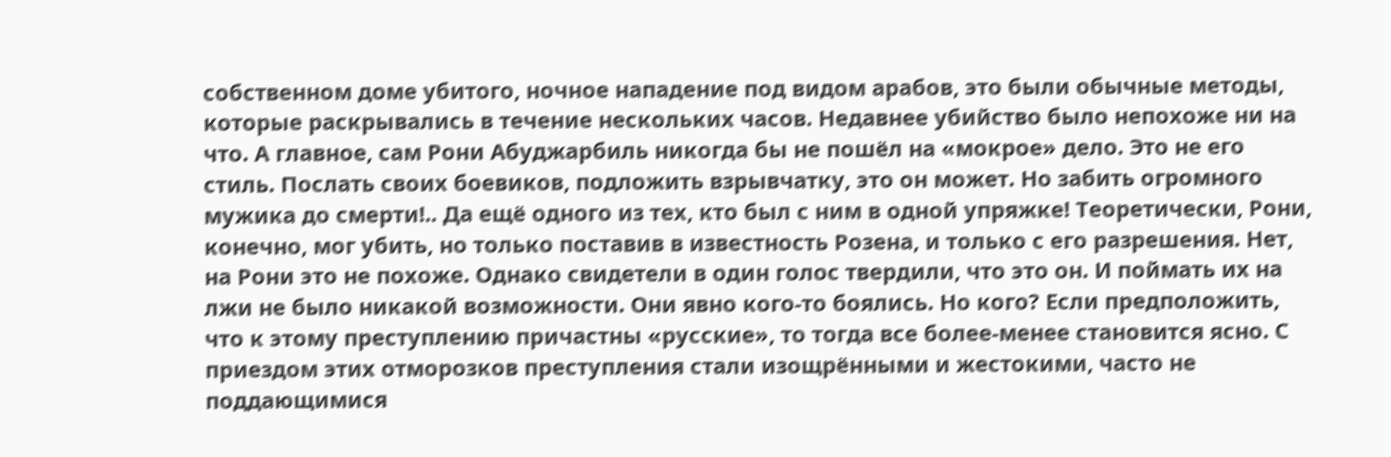собственном доме убитого, ночное нападение под видом арабов, это были обычные методы, которые раскрывались в течение нескольких часов. Недавнее убийство было непохоже ни на что. А главное, сам Рони Абуджарбиль никогда бы не пошёл на «мокрое» дело. Это не его стиль. Послать своих боевиков, подложить взрывчатку, это он может. Но забить огромного мужика до смерти!.. Да ещё одного из тех, кто был с ним в одной упряжке! Теоретически, Рони, конечно, мог убить, но только поставив в известность Розена, и только с его разрешения. Нет, на Рони это не похоже. Однако свидетели в один голос твердили, что это он. И поймать их на лжи не было никакой возможности. Они явно кого-то боялись. Но кого? Если предположить, что к этому преступлению причастны «русские», то тогда все более-менее становится ясно. С приездом этих отморозков преступления стали изощрёнными и жестокими, часто не поддающимися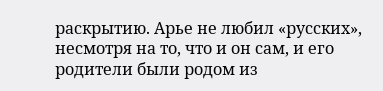раскрытию. Арье не любил «русских», несмотря на то, что и он сам, и его родители были родом из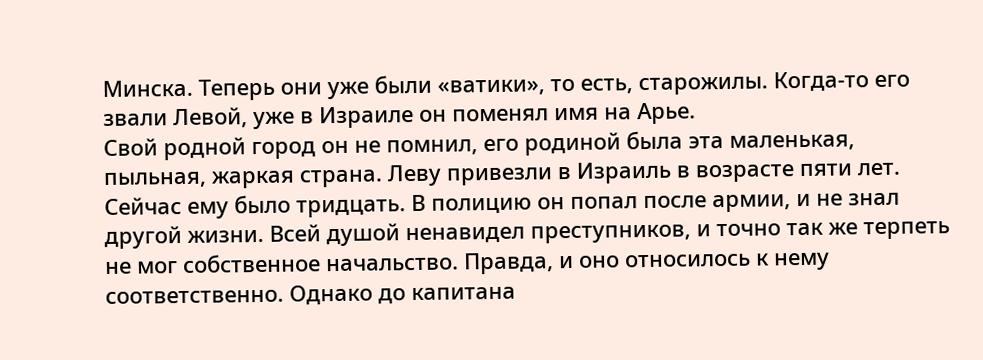Минска. Теперь они уже были «ватики», то есть, старожилы. Когда-то его звали Левой, уже в Израиле он поменял имя на Арье.
Свой родной город он не помнил, его родиной была эта маленькая, пыльная, жаркая страна. Леву привезли в Израиль в возрасте пяти лет. Сейчас ему было тридцать. В полицию он попал после армии, и не знал другой жизни. Всей душой ненавидел преступников, и точно так же терпеть не мог собственное начальство. Правда, и оно относилось к нему соответственно. Однако до капитана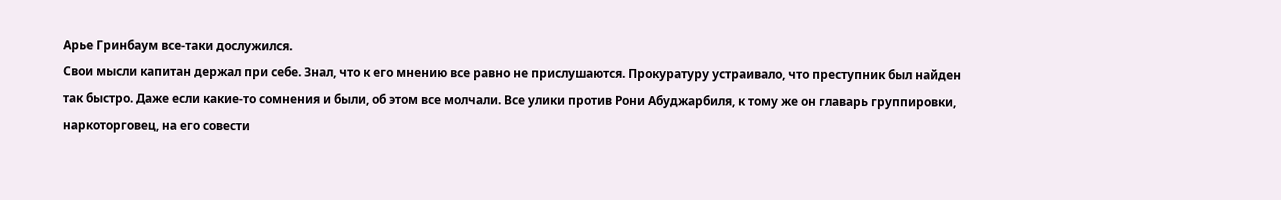Арье Гринбаум все-таки дослужился.
Свои мысли капитан держал при себе. Знал, что к его мнению все равно не прислушаются. Прокуратуру устраивало, что преступник был найден так быстро. Даже если какие-то сомнения и были, об этом все молчали. Все улики против Рони Абуджарбиля, к тому же он главарь группировки, наркоторговец, на его совести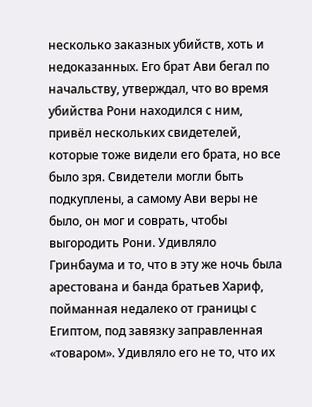несколько заказных убийств, хоть и недоказанных. Его брат Ави бегал по начальству, утверждал, что во время убийства Рони находился с ним, привёл нескольких свидетелей, которые тоже видели его брата, но все было зря. Свидетели могли быть подкуплены, а самому Ави веры не было, он мог и соврать, чтобы выгородить Рони. Удивляло Гринбаума и то, что в эту же ночь была арестована и банда братьев Хариф, пойманная недалеко от границы с Египтом, под завязку заправленная «товаром». Удивляло его не то, что их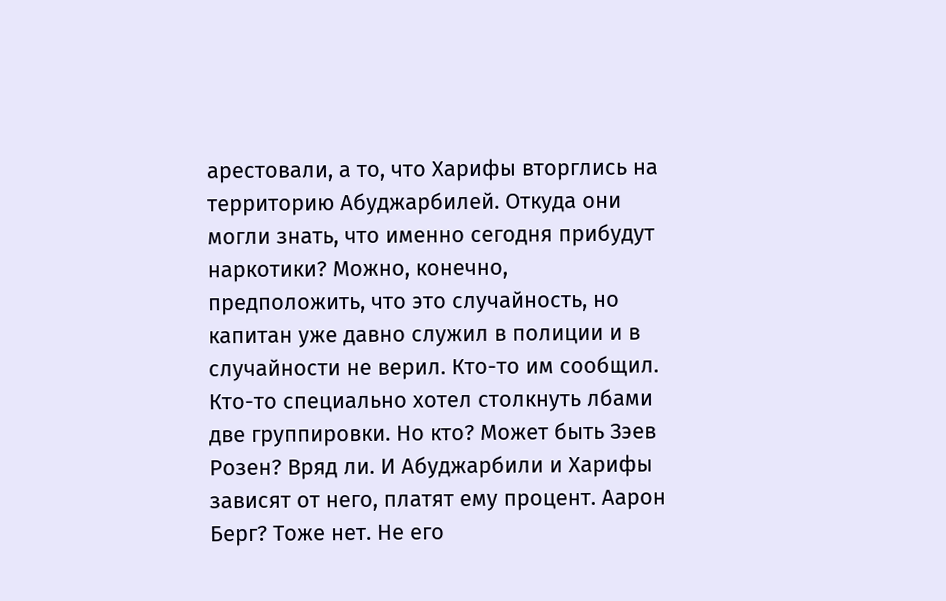арестовали, а то, что Харифы вторглись на территорию Абуджарбилей. Откуда они могли знать, что именно сегодня прибудут наркотики? Можно, конечно, предположить, что это случайность, но капитан уже давно служил в полиции и в случайности не верил. Кто-то им сообщил. Кто-то специально хотел столкнуть лбами две группировки. Но кто? Может быть Зэев Розен? Вряд ли. И Абуджарбили и Харифы зависят от него, платят ему процент. Аарон Берг? Тоже нет. Не его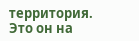территория. Это он на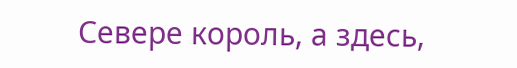Севере король, а здесь,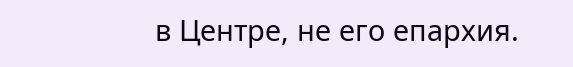в Центре, не его епархия.